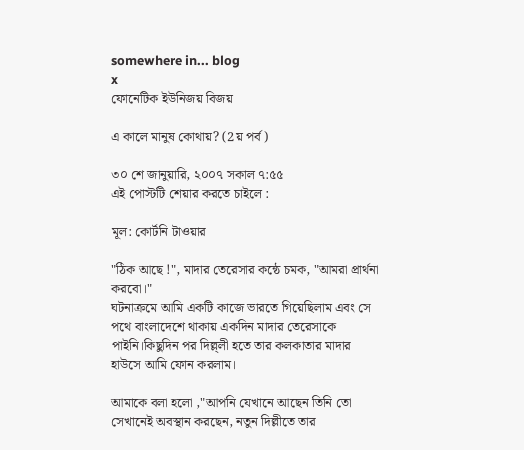somewhere in... blog
x
ফোনেটিক ইউনিজয় বিজয়

এ কালে মানুষ কোথায়? (2য় পর্ব)

৩০ শে জানুয়ারি, ২০০৭ সকাল ৭:৫৫
এই পোস্টটি শেয়ার করতে চাইলে :

মূল: কোর্টনি টাওয়ার

"ঠিক আছে !", মাদার তেরেসার কন্ঠে চমক, "আমরা প্রার্থনা করবো।"
ঘটনাক্রমে আমি একটি কাজে ভারতে গিয়েছিলাম এবং সে পথে বাংলাদেশে থাকায় একদিন মাদার তেরেসাকে পাইনি।কিছুদিন পর দিল্ল্লী হতে তার কলকাতার মাদার হাউসে আমি ফোন করলাম।

আমাকে বলা হলো ,"আপনি যেখানে আছেন তিনি তো সেখানেই অবস্থান করছেন, নতুন দিল্লীতে তার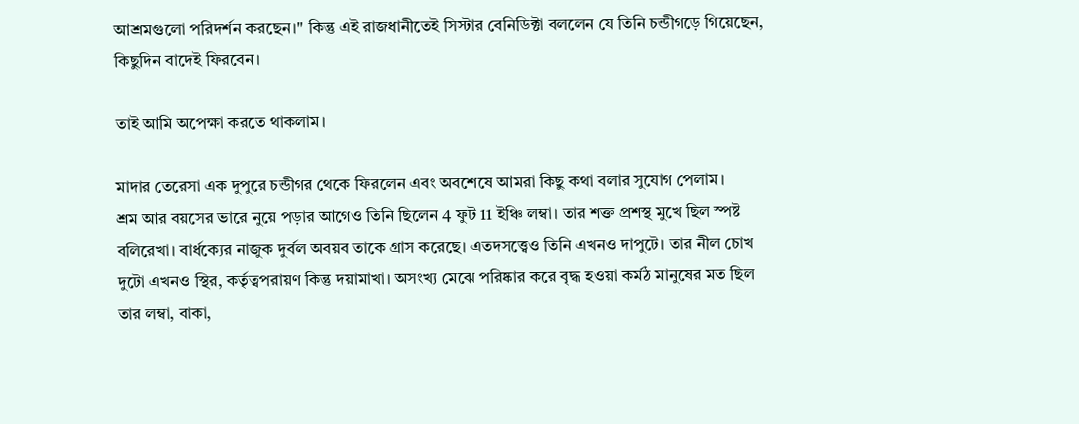আশ্রমগুলো পরিদর্শন করছেন।" কিন্তু এই রাজধানীতেই সিস্টার বেনিডিক্টা বললেন যে তিনি চন্ডীগড়ে গিয়েছেন, কিছুদিন বাদেই ফিরবেন।

তাই আমি অপেক্ষা করতে থাকলাম।

মাদার তেরেসা এক দুপুরে চন্ডীগর থেকে ফিরলেন এবং অবশেষে আমরা কিছু কথা বলার সুযোগ পেলাম।
শ্রম আর বয়সের ভারে নুয়ে পড়ার আগেও তিনি ছিলেন 4 ফুট 11 ইঞ্চি লম্বা। তার শক্ত প্রশস্থ মুখে ছিল স্পষ্ট বলিরেখা। বার্ধক্যের নাজুক দুর্বল অবয়ব তাকে গ্রাস করেছে। এতদসত্ত্বেও তিনি এখনও দাপুটে। তার নীল চোখ দুটো এখনও স্থির, কর্তৃত্বপরায়ণ কিন্তু দয়ামাখা। অসংখ্য মেঝে পরিষ্কার করে বৃদ্ধ হওয়া কর্মঠ মানুষের মত ছিল তার লম্বা, বাকা,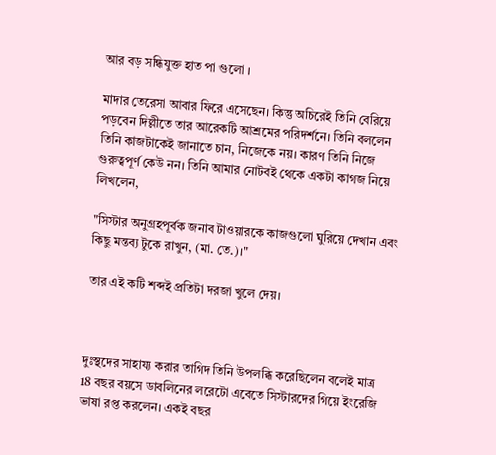আর বড় সন্ধিযুক্ত হাত পা গুলো ।

মাদার তেরেসা আবার ফিরে এসেছেন। কিন্তু অচিরেই তিনি বেরিয়ে পড়বেন দিল্লীতে তার আরেকটি আশ্রমের পরিদর্শনে। তিনি বললেন তিনি কাজটাকেই জানাতে চান, নিজেকে নয়। কারণ তিনি নিজে গুরুত্বপূর্ণ কেউ নন। তিনি আমার নোটবই থেকে একটা কাগজ নিয়ে লিখলেন,

"সিস্টার অনুগ্রহপূর্বক জনাব টাওয়ারকে কাজগুলো ঘুরিয়ে দেখান এবং কিছু মন্তব্য টুকে রাখুন, (মা. তে.)।"

তার এই কটি শব্দই প্রতিটা দরজা খুলে দেয়।



দুঃস্থদের সাহায্য করার তাগিদ তিনি উপলব্ধি করেছিলেন বলেই মাত্র 18 বছর বয়সে ডাবলিনের লরেটো এবেতে সিস্টারদের গিয়ে ইংরেজি ভাষা রপ্ত করলেন। একই বছর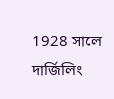1928 সালে দার্জিলিং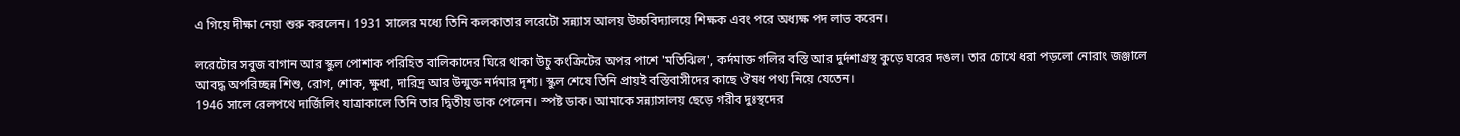এ গিয়ে দীক্ষা নেয়া শুরু করলেন। 1931 সালের মধ্যে তিনি কলকাতার লরেটো সন্ন্যাস আলয় উচ্চবিদ্যালয়ে শিক্ষক এবং পরে অধ্যক্ষ পদ লাভ করেন।

লরেটোর সবুজ বাগান আর স্কুল পোশাক পরিহিত বালিকাদের ঘিরে থাকা উচু কংক্রিটের অপর পাশে 'মতিঝিল', কর্দমাক্ত গলির বস্তি আর দুর্দশাগ্রস্থ কুড়ে ঘরের দঙল। তার চোখে ধরা পড়লো নোরাং জঞ্জালে আবদ্ধ অপরিচ্ছন্ন শিশু, রোগ, শোক, ক্ষুধা, দারিদ্র আর উন্মুক্ত নর্দমার দৃশ্য। স্কুল শেষে তিনি প্রায়ই বস্তিবাসীদের কাছে ঔষধ পথ্য নিয়ে যেতেন।
1946 সালে রেলপথে দার্জিলিং যাত্রাকালে তিনি তার দ্বিতীয় ডাক পেলেন। স্পষ্ট ডাক। আমাকে সন্ন্যাসালয় ছেড়ে গরীব দুঃস্থদের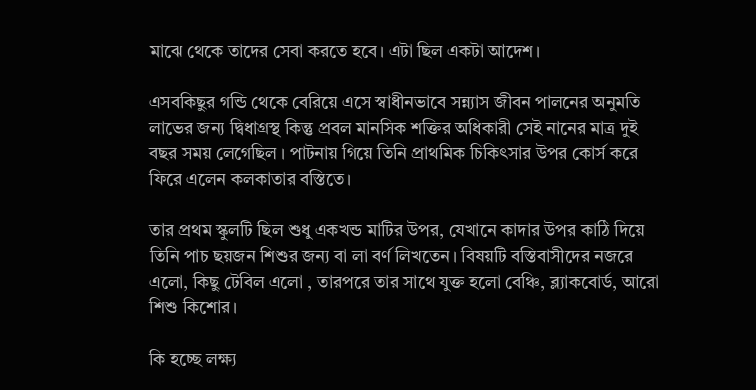মাঝে থেকে তাদের সেবা করতে হবে। এটা ছিল একটা আদেশ।

এসবকিছুর গন্ডি থেকে বেরিয়ে এসে স্বাধীনভাবে সন্ন্যাস জীবন পালনের অনুমতি লাভের জন্য দ্বিধাগ্রস্থ কিন্তু প্রবল মানসিক শক্তির অধিকারী সেই নানের মাত্র দুই বছর সময় লেগেছিল । পাটনায় গিয়ে তিনি প্রাথমিক চিকিৎসার উপর কোর্স করে ফিরে এলেন কলকাতার বস্তিতে।

তার প্রথম স্কুলটি ছিল শুধু একখন্ড মাটির উপর, যেখানে কাদার উপর কাঠি দিয়ে তিনি পাচ ছয়জন শিশুর জন্য বা লা বর্ণ লিখতেন। বিষয়টি বস্তিবাসীদের নজরে এলো, কিছু টেবিল এলো , তারপরে তার সাথে যুক্ত হলো বেঞ্চি, ব্ল্যাকবোর্ড, আরো শিশু কিশোর।

কি হচ্ছে লক্ষ্য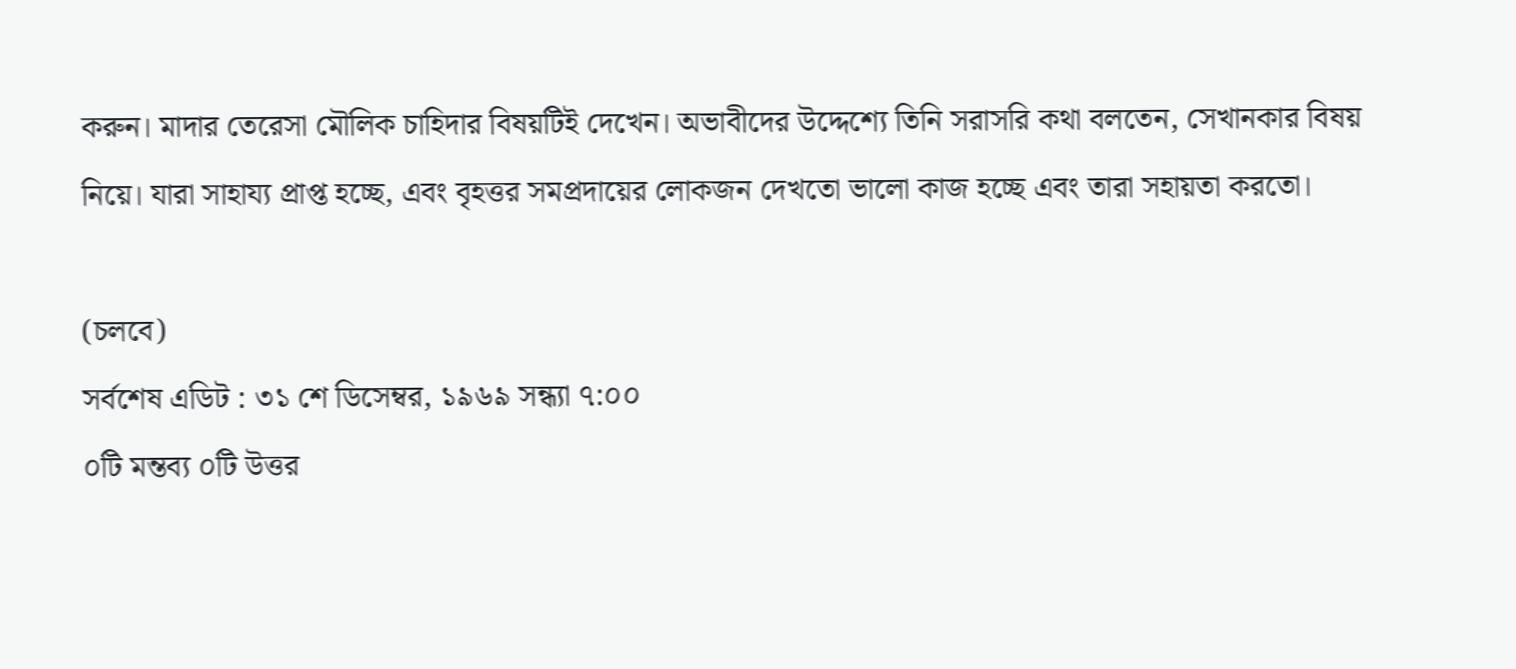করুন। মাদার তেরেসা মৌলিক চাহিদার বিষয়টিই দেখেন। অভাবীদের উদ্দেশ্যে তিনি সরাসরি কথা বলতেন, সেখানকার বিষয় নিয়ে। যারা সাহায্য প্রাপ্ত হচ্ছে, এবং বৃহত্তর সমপ্রদায়ের লোকজন দেখতো ভালো কাজ হচ্ছে এবং তারা সহায়তা করতো।

(চলবে)
সর্বশেষ এডিট : ৩১ শে ডিসেম্বর, ১৯৬৯ সন্ধ্যা ৭:০০
০টি মন্তব্য ০টি উত্তর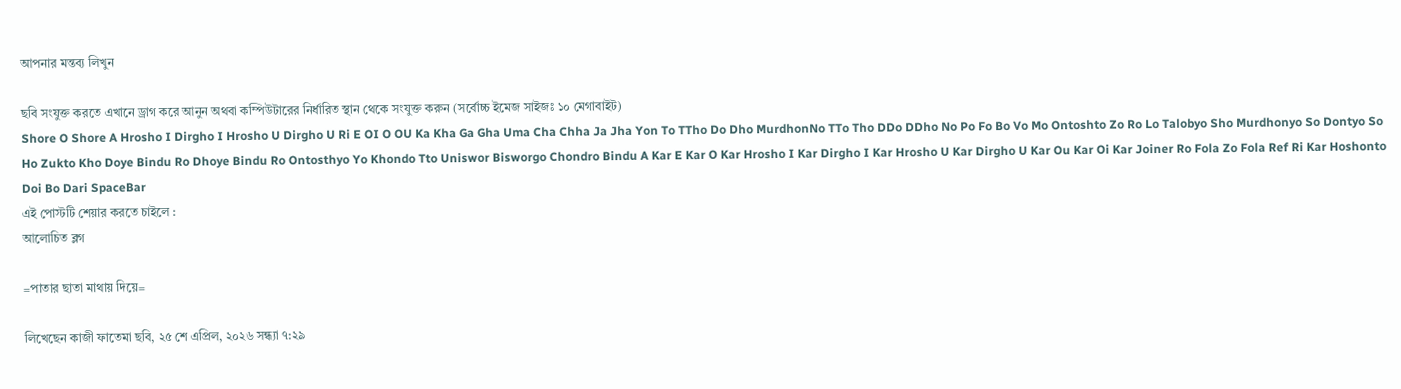আপনার মন্তব্য লিখুন

ছবি সংযুক্ত করতে এখানে ড্রাগ করে আনুন অথবা কম্পিউটারের নির্ধারিত স্থান থেকে সংযুক্ত করুন (সর্বোচ্চ ইমেজ সাইজঃ ১০ মেগাবাইট)
Shore O Shore A Hrosho I Dirgho I Hrosho U Dirgho U Ri E OI O OU Ka Kha Ga Gha Uma Cha Chha Ja Jha Yon To TTho Do Dho MurdhonNo TTo Tho DDo DDho No Po Fo Bo Vo Mo Ontoshto Zo Ro Lo Talobyo Sho Murdhonyo So Dontyo So Ho Zukto Kho Doye Bindu Ro Dhoye Bindu Ro Ontosthyo Yo Khondo Tto Uniswor Bisworgo Chondro Bindu A Kar E Kar O Kar Hrosho I Kar Dirgho I Kar Hrosho U Kar Dirgho U Kar Ou Kar Oi Kar Joiner Ro Fola Zo Fola Ref Ri Kar Hoshonto Doi Bo Dari SpaceBar
এই পোস্টটি শেয়ার করতে চাইলে :
আলোচিত ব্লগ

=পাতার ছাতা মাথায় দিয়ে=

লিখেছেন কাজী ফাতেমা ছবি, ২৫ শে এপ্রিল, ২০২৬ সন্ধ্যা ৭:২৯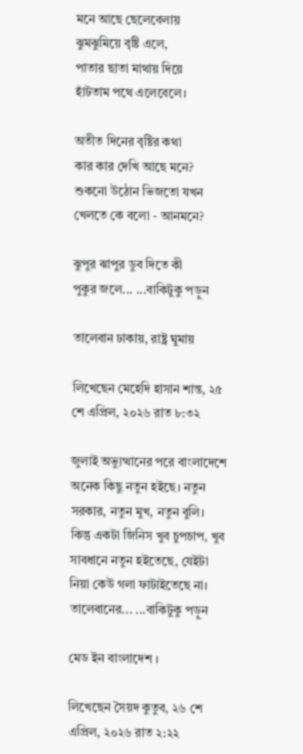মনে আছে ছেলেবেলায়
ঝুমঝুমিয়ে বৃষ্টি এলে,
পাতার ছাতা মাথায় দিয়ে
হাঁটতাম পথে এলেবেলে।

অতীত দিনের বৃষ্টির কথা
কার কার দেখি আছে মনে?
শুকনো উঠোন ভিজতো যখন
খেলতে কে বলো - আনমনে?

ঝুপুর ঝাপুর ডুব দিতে কী
পুকুর জলে... ...বাকিটুকু পড়ুন

তালেবান ঢাকায়, রাষ্ট্র ঘুমায়

লিখেছেন মেহেদি হাসান শান্ত, ২৫ শে এপ্রিল, ২০২৬ রাত ৮:৩২

জুলাই অভ্যুত্থানের পরে বাংলাদেশে অনেক কিছু নতুন হইছে। নতুন সরকার, নতুন মুখ, নতুন বুলি। কিন্তু একটা জিনিস খুব চুপচাপ, খুব সাবধানে নতুন হইতেছে, যেইটা নিয়া কেউ গলা ফাটাইতেছে না। তালেবানের... ...বাকিটুকু পড়ুন

মেড ইন বাংলাদেশ ।

লিখেছেন সৈয়দ কুতুব, ২৬ শে এপ্রিল, ২০২৬ রাত ২:২২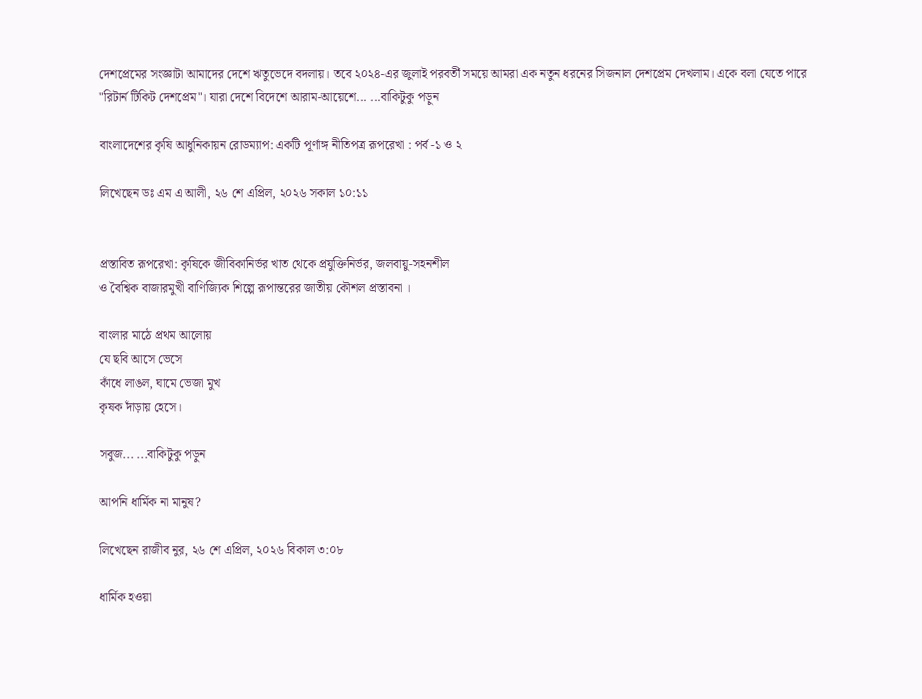দেশপ্রেমের সংজ্ঞাটা আমাদের দেশে ঋতুভেদে বদলায়। তবে ২০২৪-এর জুলাই পরবর্তী সময়ে আমরা এক নতুন ধরনের সিজনাল দেশপ্রেম দেখলাম। একে বলা যেতে পারে "রিটার্ন টিকিট দেশপ্রেম"। যারা দেশে বিদেশে আরাম-আয়েশে... ...বাকিটুকু পড়ুন

বাংলাদেশের কৃষি আধুনিকায়ন রোডম্যাপ: একটি পূর্ণাঙ্গ নীতিপত্র রূপরেখা : পর্ব -১ ও ২

লিখেছেন ডঃ এম এ আলী, ২৬ শে এপ্রিল, ২০২৬ সকাল ১০:১১


প্রস্তাবিত রূপরেখা: কৃষিকে জীবিকানির্ভর খাত থেকে প্রযুক্তিনির্ভর, জলবায়ু-সহনশীল
ও বৈশ্বিক বাজারমুখী বাণিজ্যিক শিল্পে রূপান্তরের জাতীয় কৌশল প্রস্তাবনা ।

বাংলার মাঠে প্রথম আলোয়
যে ছবি আসে ভেসে
কাঁধে লাঙল, ঘামে ভেজা মুখ
কৃষক দাঁড়ায় হেসে।

সবুজ... ...বাকিটুকু পড়ুন

আপনি ধার্মিক না মানুষ?

লিখেছেন রাজীব নুর, ২৬ শে এপ্রিল, ২০২৬ বিকাল ৩:০৮

ধার্মিক হওয়া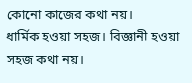কোনো কাজের কথা নয়।
ধার্মিক হওয়া সহজ। বিজ্ঞানী হওয়া সহজ কথা নয়।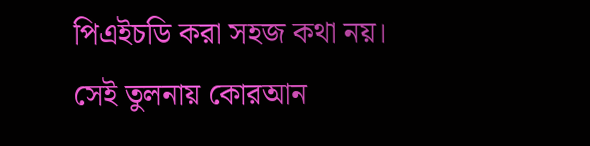পিএইচডি করা সহজ কথা নয়। সেই তুলনায় কোরআন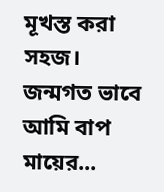মূখস্ত করা সহজ। জন্মগত ভাবে আমি বাপ মায়ের...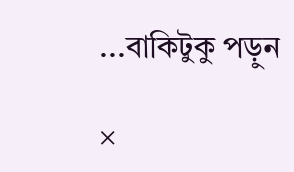...বাকিটুকু পড়ুন

×